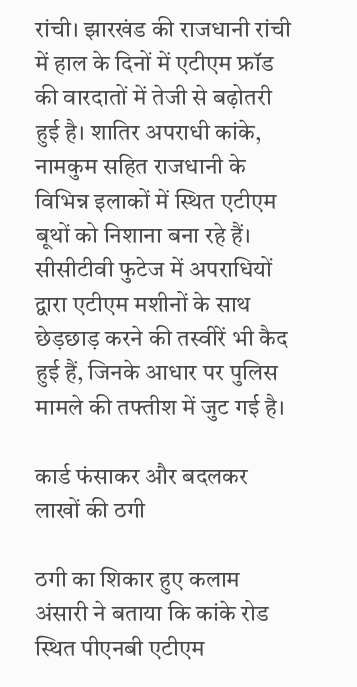रांची। झारखंड की राजधानी रांची में हाल के दिनों में एटीएम फ्रॉड की वारदातों में तेजी से बढ़ोतरी हुई है। शातिर अपराधी कांके, नामकुम सहित राजधानी के विभिन्न इलाकों में स्थित एटीएम बूथों को निशाना बना रहे हैं। सीसीटीवी फुटेज में अपराधियों द्वारा एटीएम मशीनों के साथ छेड़छाड़ करने की तस्वीरें भी कैद हुई हैं, जिनके आधार पर पुलिस मामले की तफ्तीश में जुट गई है।

कार्ड फंसाकर और बदलकर लाखों की ठगी

ठगी का शिकार हुए कलाम अंसारी ने बताया कि कांके रोड स्थित पीएनबी एटीएम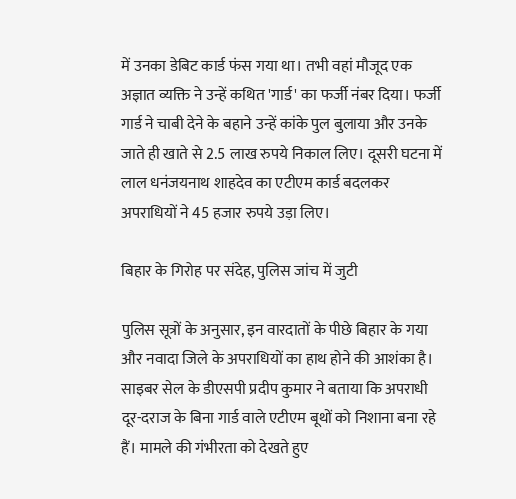में उनका डेबिट कार्ड फंस गया था। तभी वहां मौजूद एक अज्ञात व्यक्ति ने उन्हें कथित 'गार्ड' का फर्जी नंबर दिया। फर्जी गार्ड ने चाबी देने के बहाने उन्हें कांके पुल बुलाया और उनके जाते ही खाते से 2.5 लाख रुपये निकाल लिए। दूसरी घटना में लाल धनंजयनाथ शाहदेव का एटीएम कार्ड बदलकर अपराधियों ने 45 हजार रुपये उड़ा लिए।

बिहार के गिरोह पर संदेह, पुलिस जांच में जुटी

पुलिस सूत्रों के अनुसार, इन वारदातों के पीछे बिहार के गया और नवादा जिले के अपराधियों का हाथ होने की आशंका है। साइबर सेल के डीएसपी प्रदीप कुमार ने बताया कि अपराधी दूर-दराज के बिना गार्ड वाले एटीएम बूथों को निशाना बना रहे हैं। मामले की गंभीरता को देखते हुए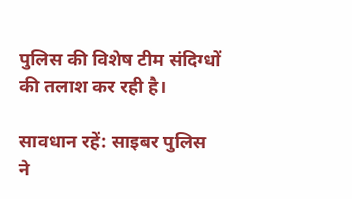पुलिस की विशेष टीम संदिग्धों की तलाश कर रही है।

सावधान रहें: साइबर पुलिस ने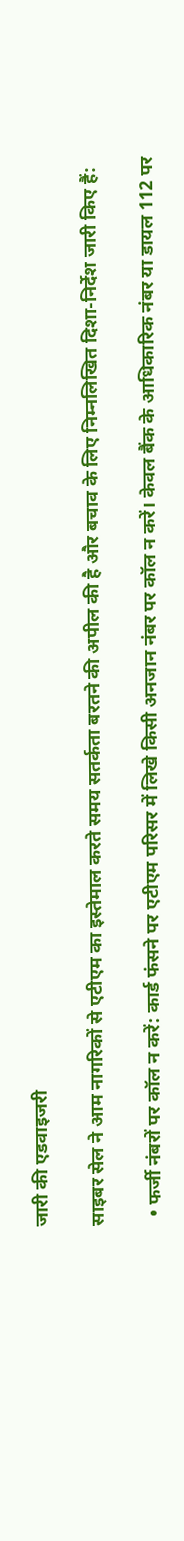जारी की एडवाइजरी

साइबर सेल ने आम नागरिकों से एटीएम का इस्तेमाल करते समय सतर्कता बरतने की अपील की है और बचाव के लिए निम्नलिखित दिशा-निर्देश जारी किए हैं:

  • फर्जी नंबरों पर कॉल न करें: कार्ड फंसने पर एटीएम परिसर में लिखे किसी अनजान नंबर पर कॉल न करें। केवल बैंक के आधिकारिक नंबर या डायल 112 पर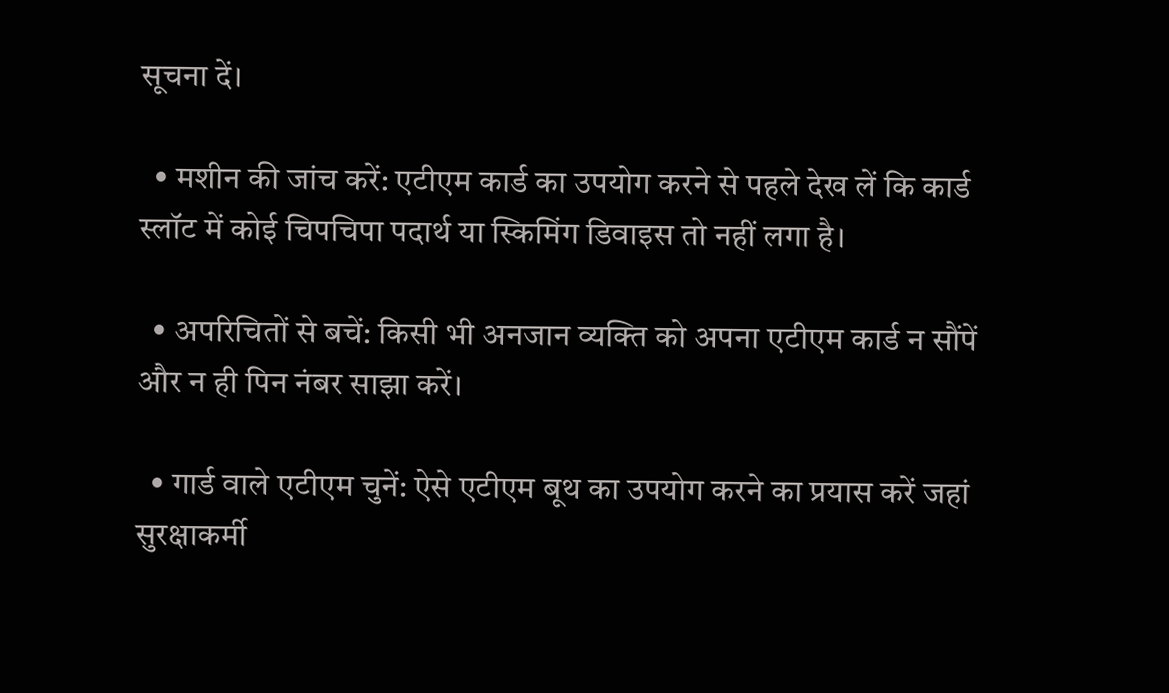सूचना दें।

  • मशीन की जांच करें: एटीएम कार्ड का उपयोग करने से पहले देख लें कि कार्ड स्लॉट में कोई चिपचिपा पदार्थ या स्किमिंग डिवाइस तो नहीं लगा है।

  • अपरिचितों से बचें: किसी भी अनजान व्यक्ति को अपना एटीएम कार्ड न सौंपें और न ही पिन नंबर साझा करें।

  • गार्ड वाले एटीएम चुनें: ऐसे एटीएम बूथ का उपयोग करने का प्रयास करें जहां सुरक्षाकर्मी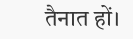तैनात हों।